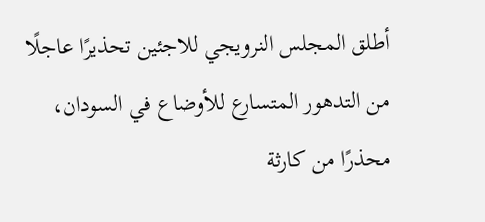أطلق المجلس النرويجي للاجئين تحذيرًا عاجلًا من التدهور المتسارع للأوضاع في السودان، محذرًا من كارثة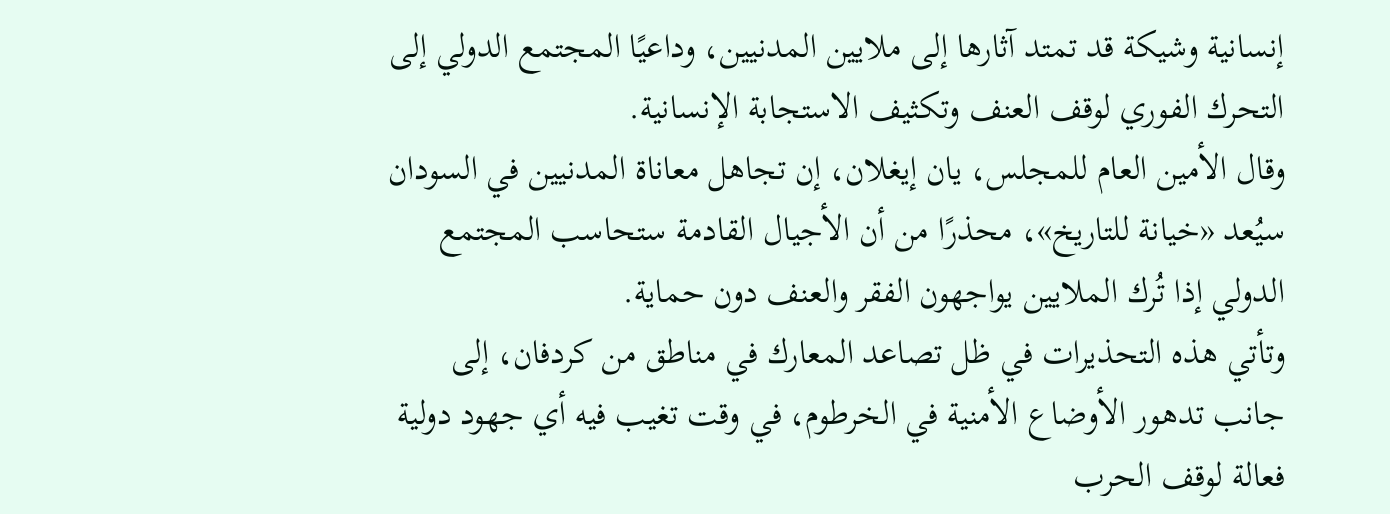إنسانية وشيكة قد تمتد آثارها إلى ملايين المدنيين، وداعيًا المجتمع الدولي إلى التحرك الفوري لوقف العنف وتكثيف الاستجابة الإنسانية.
وقال الأمين العام للمجلس، يان إيغلان، إن تجاهل معاناة المدنيين في السودان سيُعد «خيانة للتاريخ»، محذرًا من أن الأجيال القادمة ستحاسب المجتمع الدولي إذا تُرك الملايين يواجهون الفقر والعنف دون حماية.
وتأتي هذه التحذيرات في ظل تصاعد المعارك في مناطق من كردفان، إلى جانب تدهور الأوضاع الأمنية في الخرطوم، في وقت تغيب فيه أي جهود دولية فعالة لوقف الحرب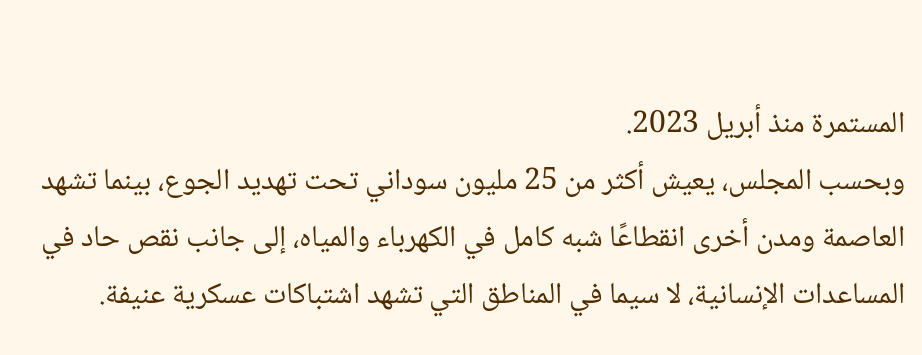المستمرة منذ أبريل 2023.
وبحسب المجلس، يعيش أكثر من 25 مليون سوداني تحت تهديد الجوع، بينما تشهد العاصمة ومدن أخرى انقطاعًا شبه كامل في الكهرباء والمياه، إلى جانب نقص حاد في المساعدات الإنسانية، لا سيما في المناطق التي تشهد اشتباكات عسكرية عنيفة.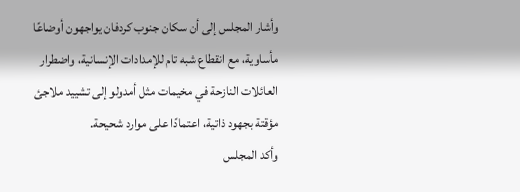وأشار المجلس إلى أن سكان جنوب كردفان يواجهون أوضاعًا مأساوية، مع انقطاع شبه تام للإمدادات الإنسانية، واضطرار العائلات النازحة في مخيمات مثل أمدولو إلى تشييد ملاجئ مؤقتة بجهود ذاتية، اعتمادًا على موارد شحيحة.
وأكد المجلس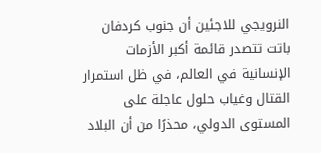النرويجي للاجئين أن جنوب كردفان باتت تتصدر قائمة أكبر الأزمات الإنسانية في العالم، في ظل استمرار القتال وغياب حلول عاجلة على المستوى الدولي، محذرًا من أن البلاد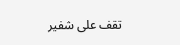تقف على شفير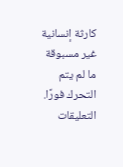كارثة إنسانية غير مسبوقة ما لم يتم التحرك فورًا.
التعليقات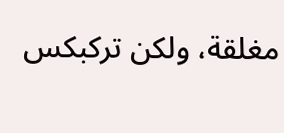مغلقة، ولكن تركبكس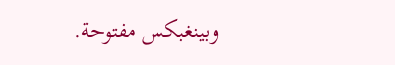وبينغبكس مفتوحة.